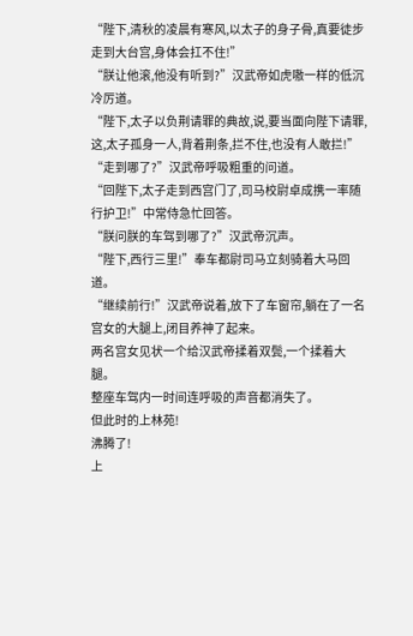“陛下,清秋的凌晨有寒风,以太子的身子骨,真要徒步走到大台宫,身体会扛不住!”
“朕让他滚,他没有听到?”汉武帝如虎嗷一样的低沉冷厉道。
“陛下,太子以负荆请罪的典故,说,要当面向陛下请罪,这,太子孤身一人,背着荆条,拦不住,也没有人敢拦!”
“走到哪了?”汉武帝呼吸粗重的问道。
“回陛下,太子走到西宫门了,司马校尉卓成携一率随行护卫!”中常侍急忙回答。
“朕问朕的车驾到哪了?”汉武帝沉声。
“陛下,西行三里!”奉车都尉司马立刻骑着大马回道。
“继续前行!”汉武帝说着,放下了车窗帘,躺在了一名宫女的大腿上,闭目养神了起来。
两名宫女见状一个给汉武帝揉着双鬓,一个揉着大腿。
整座车驾内一时间连呼吸的声音都消失了。
但此时的上林苑!
沸腾了!
上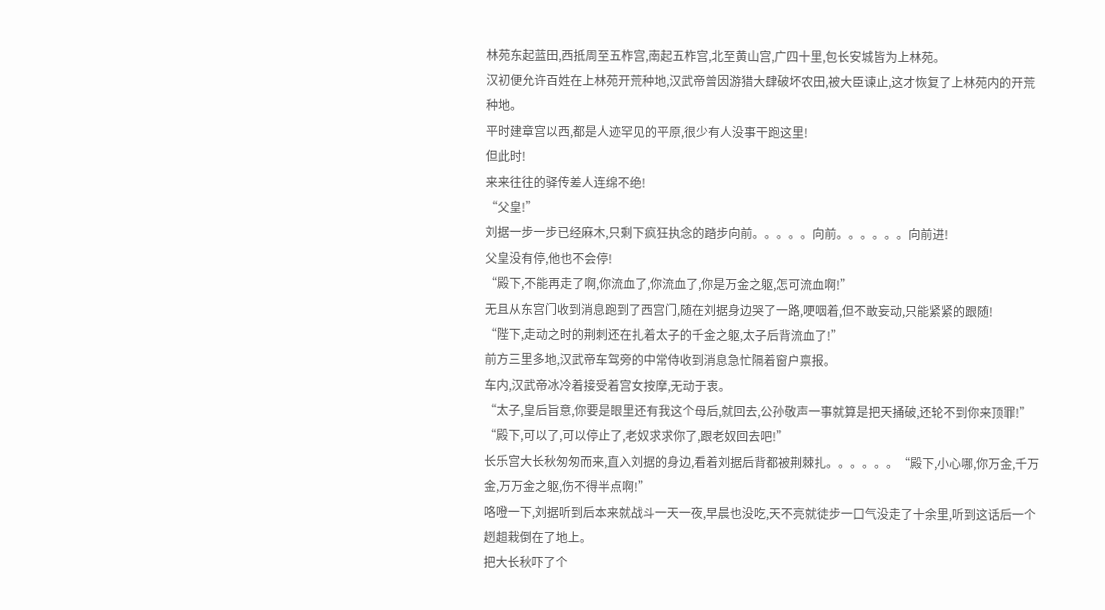林苑东起蓝田,西抵周至五柞宫,南起五柞宫,北至黄山宫,广四十里,包长安城皆为上林苑。
汉初便允许百姓在上林苑开荒种地,汉武帝曾因游猎大肆破坏农田,被大臣谏止,这才恢复了上林苑内的开荒种地。
平时建章宫以西,都是人迹罕见的平原,很少有人没事干跑这里!
但此时!
来来往往的驿传差人连绵不绝!
“父皇!”
刘据一步一步已经麻木,只剩下疯狂执念的踏步向前。。。。。向前。。。。。。向前进!
父皇没有停,他也不会停!
“殿下,不能再走了啊,你流血了,你流血了,你是万金之躯,怎可流血啊!”
无且从东宫门收到消息跑到了西宫门,随在刘据身边哭了一路,哽咽着,但不敢妄动,只能紧紧的跟随!
“陛下,走动之时的荆刺还在扎着太子的千金之躯,太子后背流血了!”
前方三里多地,汉武帝车驾旁的中常侍收到消息急忙隔着窗户禀报。
车内,汉武帝冰冷着接受着宫女按摩,无动于衷。
“太子,皇后旨意,你要是眼里还有我这个母后,就回去,公孙敬声一事就算是把天捅破,还轮不到你来顶罪!”
“殿下,可以了,可以停止了,老奴求求你了,跟老奴回去吧!”
长乐宫大长秋匆匆而来,直入刘据的身边,看着刘据后背都被荆棘扎。。。。。。“殿下,小心哪,你万金,千万金,万万金之躯,伤不得半点啊!”
咯噔一下,刘据听到后本来就战斗一天一夜,早晨也没吃,天不亮就徒步一口气没走了十余里,听到这话后一个趔趄栽倒在了地上。
把大长秋吓了个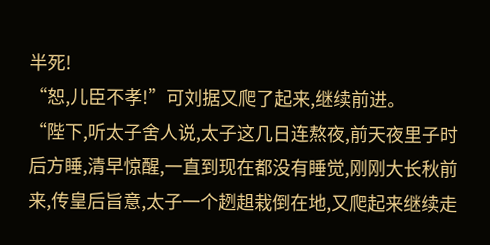半死!
“恕,儿臣不孝!”可刘据又爬了起来,继续前进。
“陛下,听太子舍人说,太子这几日连熬夜,前天夜里子时后方睡,清早惊醒,一直到现在都没有睡觉,刚刚大长秋前来,传皇后旨意,太子一个趔趄栽倒在地,又爬起来继续走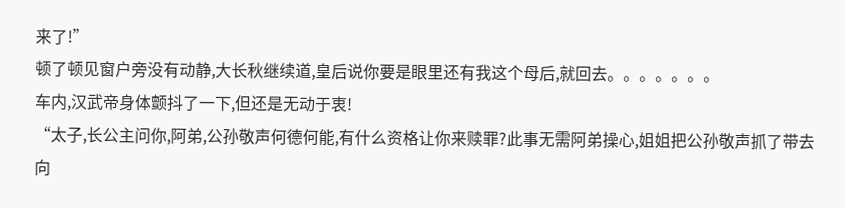来了!”
顿了顿见窗户旁没有动静,大长秋继续道,皇后说你要是眼里还有我这个母后,就回去。。。。。。。
车内,汉武帝身体颤抖了一下,但还是无动于衷!
“太子,长公主问你,阿弟,公孙敬声何德何能,有什么资格让你来赎罪?此事无需阿弟操心,姐姐把公孙敬声抓了带去向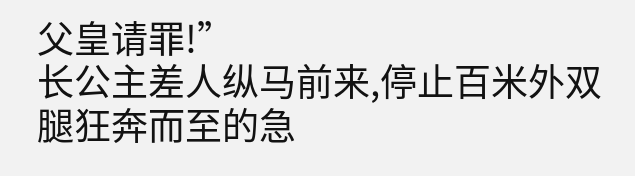父皇请罪!”
长公主差人纵马前来,停止百米外双腿狂奔而至的急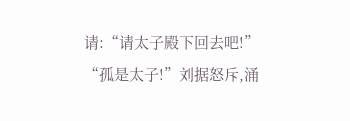请:“请太子殿下回去吧!”
“孤是太子!”刘据怒斥,涌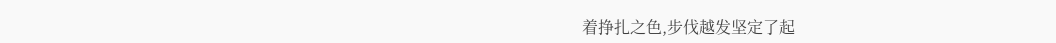着挣扎之色,步伐越发坚定了起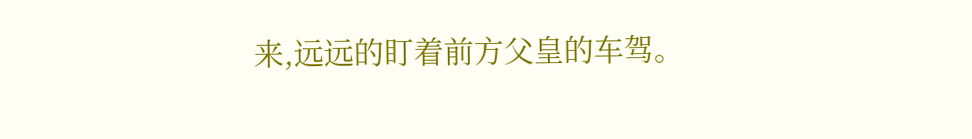来,远远的盯着前方父皇的车驾。